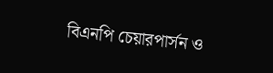বিএনপি চেয়ারপার্সন ও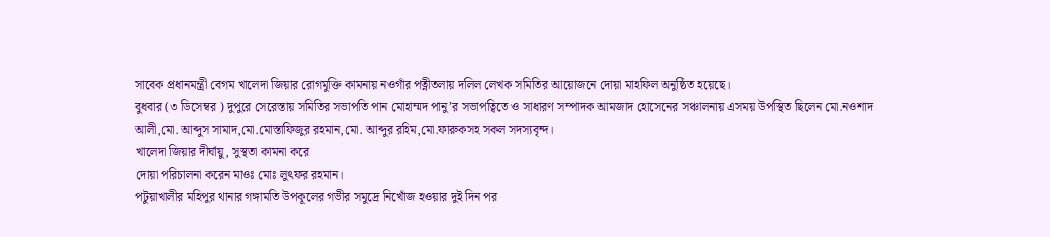সাবেক প্রধানমন্ত্রী বেগম খালেদা জিয়ার রোগমুক্তি কামনায় নওগাঁর পত্নীতলায় দলিল লেখক সমিতির আয়োজনে দোয়া মাহফিল অনুষ্ঠিত হয়েছে।
বুধবার (৩ ডিসেম্বর ) দুপুরে সেরেস্তায় সমিতির সভাপতি পান মোহাম্মদ পানু’র সভাপত্বিতে ও সাধারণ সম্পাদক আমজাদ হোসেনের সঞ্চালনায় এসময় উপস্থিত ছিলেন মো.নওশাদ আলী,মো. আব্দুস সামাদ,মো.মোস্তাফিজুর রহমান,মো. আব্দুর রহিম,মো.ফারুকসহ সকল সদস্যবৃন্দ।
খালেদা জিয়ার দীর্ঘায়ু, সুস্থতা কামনা করে
দোয়া পরিচালনা করেন মাওঃ মোঃ লুৎফর রহমান।
পটুয়াখালীর মহিপুর থানার গঙ্গামতি উপকূলের গভীর সমুদ্রে নিখোঁজ হওয়ার দুই দিন পর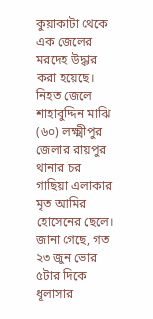কুয়াকাটা থেকে এক জেলের মরদেহ উদ্ধার করা হয়েছে। নিহত জেলে শাহাবুদ্দিন মাঝি (৬০) লক্ষ্মীপুর জেলার রায়পুর থানার চর গাছিয়া এলাকার মৃত আমির হোসেনের ছেলে।
জানা গেছে, গত ২৩ জুন ভোর ৫টার দিকে ধূলাসার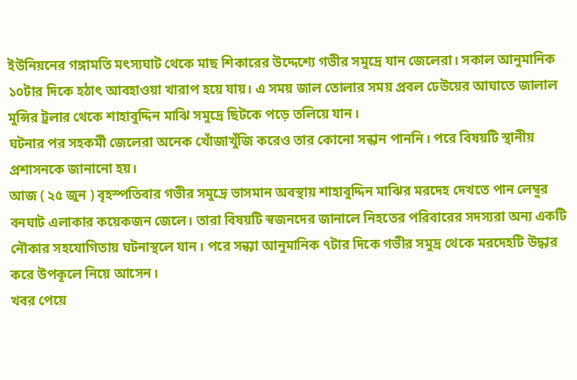ইউনিয়নের গঙ্গামতি মৎস্যঘাট থেকে মাছ শিকারের উদ্দেশ্যে গভীর সমুদ্রে যান জেলেরা। সকাল আনুমানিক ১০টার দিকে হঠাৎ আবহাওয়া খারাপ হয়ে যায়। এ সময় জাল তোলার সময় প্রবল ঢেউয়ের আঘাতে জালাল মুন্সির ট্রলার থেকে শাহাবুদ্দিন মাঝি সমুদ্রে ছিটকে পড়ে তলিয়ে যান।
ঘটনার পর সহকর্মী জেলেরা অনেক খোঁজাখুঁজি করেও তার কোনো সন্ধান পাননি। পরে বিষয়টি স্থানীয় প্রশাসনকে জানানো হয়।
আজ ( ২৫ জুন ) বৃহস্পতিবার গভীর সমুদ্রে ভাসমান অবস্থায় শাহাবুদ্দিন মাঝির মরদেহ দেখতে পান লেম্বুর বনঘাট এলাকার কয়েকজন জেলে। তারা বিষয়টি স্বজনদের জানালে নিহতের পরিবারের সদস্যরা অন্য একটি নৌকার সহযোগিতায় ঘটনাস্থলে যান। পরে সন্ধ্যা আনুমানিক ৭টার দিকে গভীর সমুদ্র থেকে মরদেহটি উদ্ধার করে উপকূলে নিয়ে আসেন।
খবর পেয়ে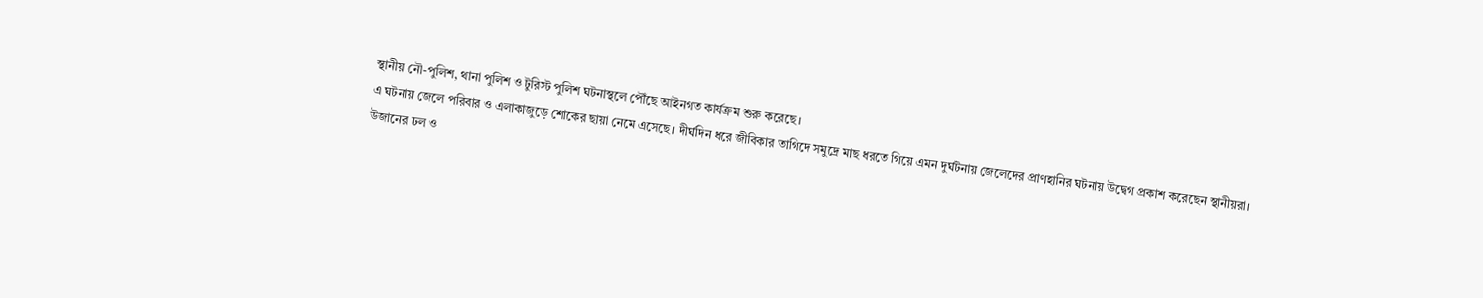স্থানীয় নৌ-পুলিশ, থানা পুলিশ ও টুরিস্ট পুলিশ ঘটনাস্থলে পৌঁছে আইনগত কার্যক্রম শুরু করেছে।
এ ঘটনায় জেলে পরিবার ও এলাকাজুড়ে শোকের ছায়া নেমে এসেছে। দীর্ঘদিন ধরে জীবিকার তাগিদে সমুদ্রে মাছ ধরতে গিয়ে এমন দুর্ঘটনায় জেলেদের প্রাণহানির ঘটনায় উদ্বেগ প্রকাশ করেছেন স্থানীয়রা।
উজানের ঢল ও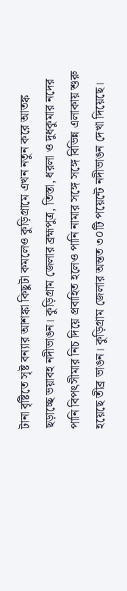টানা বৃষ্টিতে সৃষ্ট বন্যার আশঙ্কা কিছুটা কমলেও কুড়িগ্রামে এখন নতুন করে আতঙ্ক ছড়াচ্ছে ভয়াবহ নদীভাঙন। কুড়িগ্রাম জেলার ব্রহ্মপুত্র, তিস্তা, ধরলা ও দুধকুমার নদের পানি বিপৎসীমার নিচ দিয়ে প্রবাহিত হলেও পানি নামার সঙ্গে সঙ্গে বিভিন্ন এলাকায় শুরু হয়েছে তীব্র ভাঙন। কুড়িগ্রাম জেলার অন্তত ৩০টি পয়েন্টে নদীভাঙন দেখা দিয়েছে।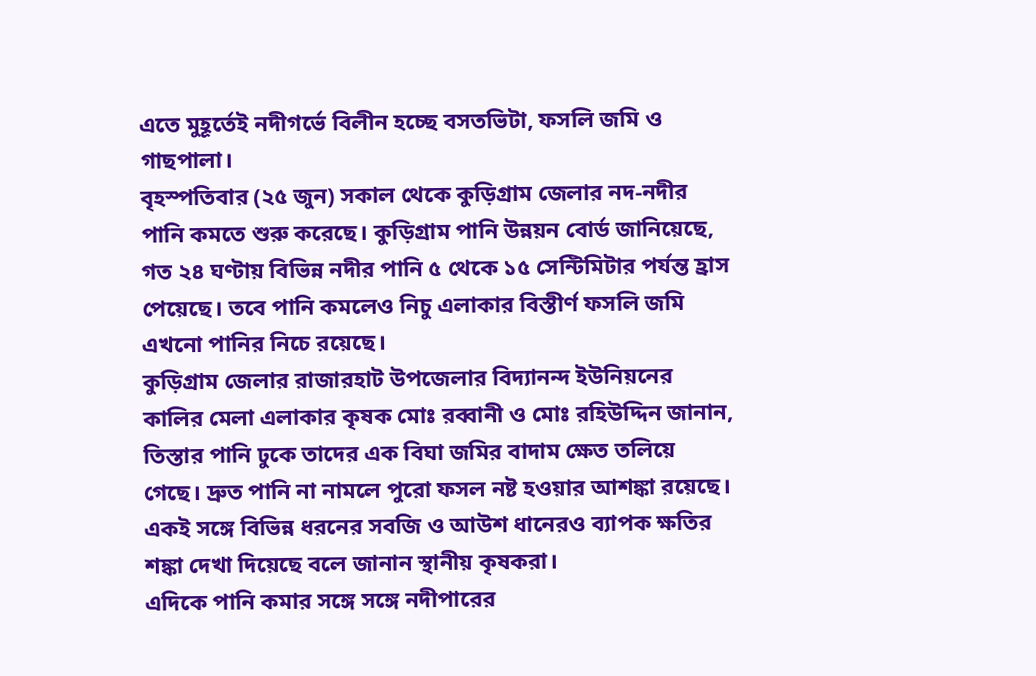এতে মুহূর্তেই নদীগর্ভে বিলীন হচ্ছে বসতভিটা, ফসলি জমি ও গাছপালা।
বৃহস্পতিবার (২৫ জুন) সকাল থেকে কুড়িগ্রাম জেলার নদ-নদীর পানি কমতে শুরু করেছে। কুড়িগ্রাম পানি উন্নয়ন বোর্ড জানিয়েছে, গত ২৪ ঘণ্টায় বিভিন্ন নদীর পানি ৫ থেকে ১৫ সেন্টিমিটার পর্যন্ত হ্রাস পেয়েছে। তবে পানি কমলেও নিচু এলাকার বিস্তীর্ণ ফসলি জমি এখনো পানির নিচে রয়েছে।
কুড়িগ্রাম জেলার রাজারহাট উপজেলার বিদ্যানন্দ ইউনিয়নের কালির মেলা এলাকার কৃষক মোঃ রব্বানী ও মোঃ রহিউদ্দিন জানান, তিস্তার পানি ঢুকে তাদের এক বিঘা জমির বাদাম ক্ষেত তলিয়ে গেছে। দ্রুত পানি না নামলে পুরো ফসল নষ্ট হওয়ার আশঙ্কা রয়েছে। একই সঙ্গে বিভিন্ন ধরনের সবজি ও আউশ ধানেরও ব্যাপক ক্ষতির শঙ্কা দেখা দিয়েছে বলে জানান স্থানীয় কৃষকরা।
এদিকে পানি কমার সঙ্গে সঙ্গে নদীপারের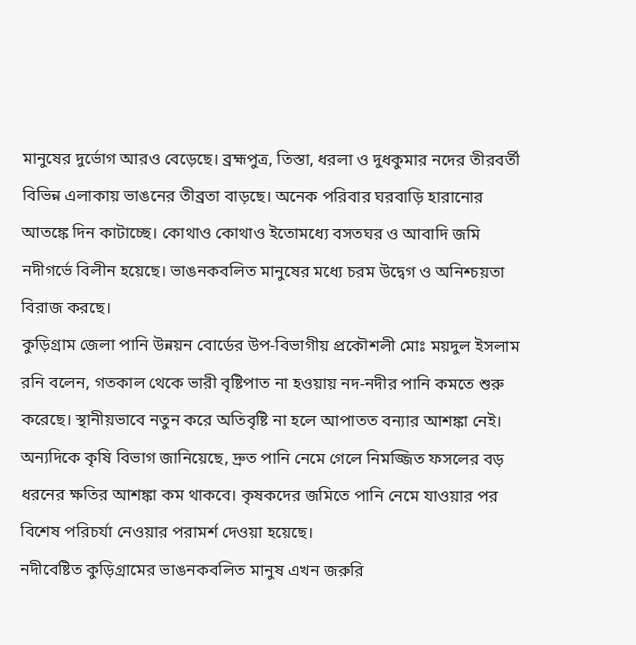মানুষের দুর্ভোগ আরও বেড়েছে। ব্রহ্মপুত্র, তিস্তা, ধরলা ও দুধকুমার নদের তীরবর্তী বিভিন্ন এলাকায় ভাঙনের তীব্রতা বাড়ছে। অনেক পরিবার ঘরবাড়ি হারানোর আতঙ্কে দিন কাটাচ্ছে। কোথাও কোথাও ইতোমধ্যে বসতঘর ও আবাদি জমি নদীগর্ভে বিলীন হয়েছে। ভাঙনকবলিত মানুষের মধ্যে চরম উদ্বেগ ও অনিশ্চয়তা বিরাজ করছে।
কুড়িগ্রাম জেলা পানি উন্নয়ন বোর্ডের উপ-বিভাগীয় প্রকৌশলী মোঃ ময়দুল ইসলাম রনি বলেন, গতকাল থেকে ভারী বৃষ্টিপাত না হওয়ায় নদ-নদীর পানি কমতে শুরু করেছে। স্থানীয়ভাবে নতুন করে অতিবৃষ্টি না হলে আপাতত বন্যার আশঙ্কা নেই।
অন্যদিকে কৃষি বিভাগ জানিয়েছে, দ্রুত পানি নেমে গেলে নিমজ্জিত ফসলের বড় ধরনের ক্ষতির আশঙ্কা কম থাকবে। কৃষকদের জমিতে পানি নেমে যাওয়ার পর বিশেষ পরিচর্যা নেওয়ার পরামর্শ দেওয়া হয়েছে।
নদীবেষ্টিত কুড়িগ্রামের ভাঙনকবলিত মানুষ এখন জরুরি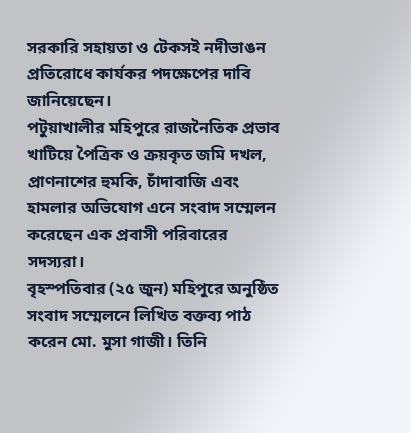সরকারি সহায়তা ও টেকসই নদীভাঙন প্রতিরোধে কার্যকর পদক্ষেপের দাবি জানিয়েছেন।
পটুয়াখালীর মহিপুরে রাজনৈতিক প্রভাব খাটিয়ে পৈত্রিক ও ক্রয়কৃত জমি দখল, প্রাণনাশের হুমকি, চাঁদাবাজি এবং হামলার অভিযোগ এনে সংবাদ সম্মেলন করেছেন এক প্রবাসী পরিবারের সদস্যরা।
বৃহস্পতিবার (২৫ জুন) মহিপুরে অনুষ্ঠিত সংবাদ সম্মেলনে লিখিত বক্তব্য পাঠ করেন মো. মুসা গাজী। তিনি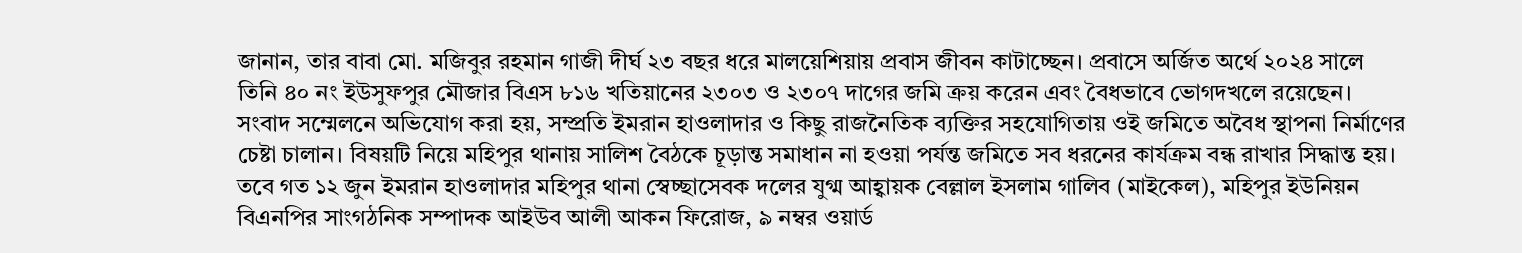জানান, তার বাবা মো. মজিবুর রহমান গাজী দীর্ঘ ২৩ বছর ধরে মালয়েশিয়ায় প্রবাস জীবন কাটাচ্ছেন। প্রবাসে অর্জিত অর্থে ২০২৪ সালে তিনি ৪০ নং ইউসুফপুর মৌজার বিএস ৮১৬ খতিয়ানের ২৩০৩ ও ২৩০৭ দাগের জমি ক্রয় করেন এবং বৈধভাবে ভোগদখলে রয়েছেন।
সংবাদ সম্মেলনে অভিযোগ করা হয়, সম্প্রতি ইমরান হাওলাদার ও কিছু রাজনৈতিক ব্যক্তির সহযোগিতায় ওই জমিতে অবৈধ স্থাপনা নির্মাণের চেষ্টা চালান। বিষয়টি নিয়ে মহিপুর থানায় সালিশ বৈঠকে চূড়ান্ত সমাধান না হওয়া পর্যন্ত জমিতে সব ধরনের কার্যক্রম বন্ধ রাখার সিদ্ধান্ত হয়। তবে গত ১২ জুন ইমরান হাওলাদার মহিপুর থানা স্বেচ্ছাসেবক দলের যুগ্ম আহ্বায়ক বেল্লাল ইসলাম গালিব (মাইকেল), মহিপুর ইউনিয়ন বিএনপির সাংগঠনিক সম্পাদক আইউব আলী আকন ফিরোজ, ৯ নম্বর ওয়ার্ড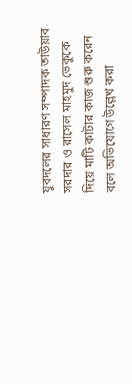যুবদলের সাধারণ সম্পাদক তাউয়াব সরদার ও রাসেল মাহমুদ ভেকুকে দিয়ে মাটি কাটার কাজ শুরু করেন বলে অভিযোগে উল্লেখ করা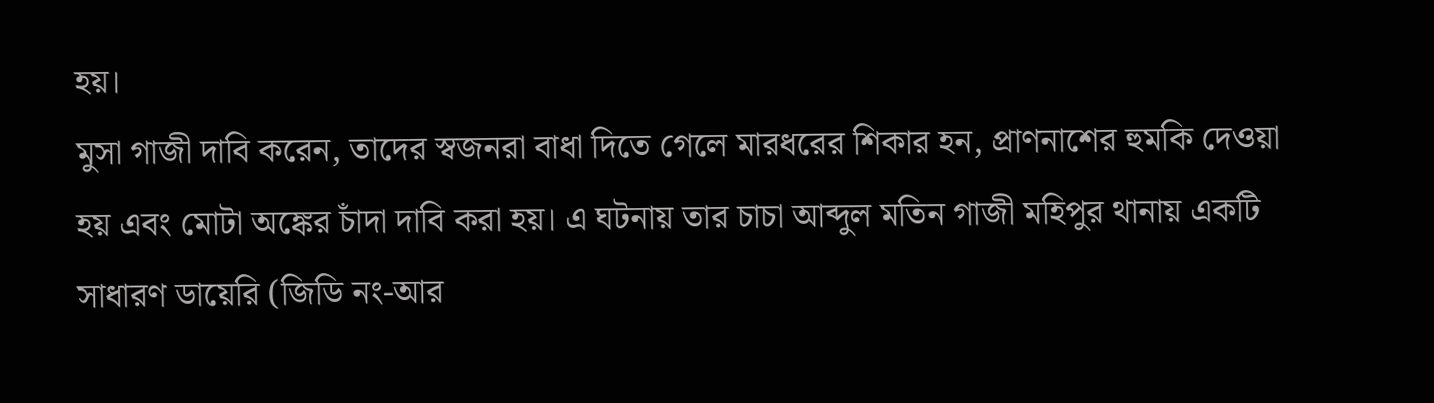হয়।
মুসা গাজী দাবি করেন, তাদের স্বজনরা বাধা দিতে গেলে মারধরের শিকার হন, প্রাণনাশের হুমকি দেওয়া হয় এবং মোটা অঙ্কের চাঁদা দাবি করা হয়। এ ঘটনায় তার চাচা আব্দুল মতিন গাজী মহিপুর থানায় একটি সাধারণ ডায়েরি (জিডি নং-আর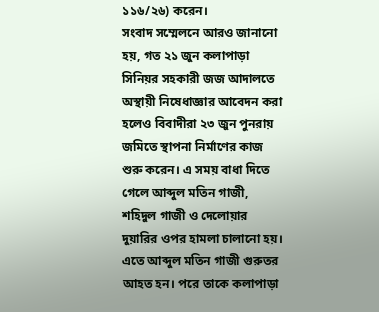১১৬/২৬) করেন।
সংবাদ সম্মেলনে আরও জানানো হয়, গত ২১ জুন কলাপাড়া সিনিয়র সহকারী জজ আদালতে অস্থায়ী নিষেধাজ্ঞার আবেদন করা হলেও বিবাদীরা ২৩ জুন পুনরায় জমিতে স্থাপনা নির্মাণের কাজ শুরু করেন। এ সময় বাধা দিতে গেলে আব্দুল মতিন গাজী, শহিদুল গাজী ও দেলোয়ার দুয়ারির ওপর হামলা চালানো হয়। এতে আব্দুল মতিন গাজী গুরুতর আহত হন। পরে তাকে কলাপাড়া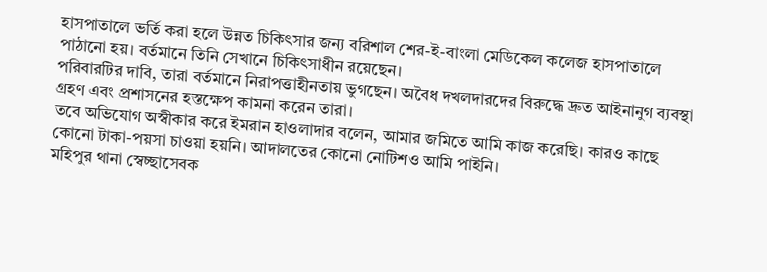হাসপাতালে ভর্তি করা হলে উন্নত চিকিৎসার জন্য বরিশাল শের-ই-বাংলা মেডিকেল কলেজ হাসপাতালে পাঠানো হয়। বর্তমানে তিনি সেখানে চিকিৎসাধীন রয়েছেন।
পরিবারটির দাবি, তারা বর্তমানে নিরাপত্তাহীনতায় ভুগছেন। অবৈধ দখলদারদের বিরুদ্ধে দ্রুত আইনানুগ ব্যবস্থা গ্রহণ এবং প্রশাসনের হস্তক্ষেপ কামনা করেন তারা।
তবে অভিযোগ অস্বীকার করে ইমরান হাওলাদার বলেন, আমার জমিতে আমি কাজ করেছি। কারও কাছে কোনো টাকা-পয়সা চাওয়া হয়নি। আদালতের কোনো নোটিশও আমি পাইনি।
মহিপুর থানা স্বেচ্ছাসেবক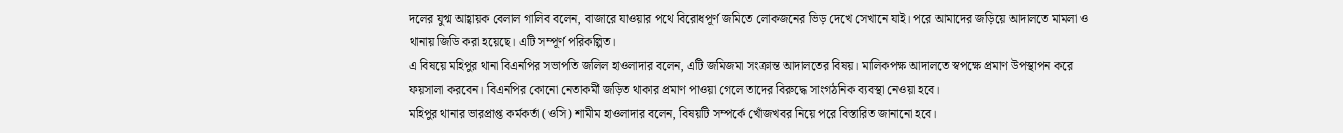দলের যুগ্ম আহ্বায়ক বেলাল গালিব বলেন, বাজারে যাওয়ার পথে বিরোধপূর্ণ জমিতে লোকজনের ভিড় দেখে সেখানে যাই। পরে আমাদের জড়িয়ে আদালতে মামলা ও থানায় জিডি করা হয়েছে। এটি সম্পূর্ণ পরিকল্পিত।
এ বিষয়ে মহিপুর থানা বিএনপির সভাপতি জলিল হাওলাদার বলেন, এটি জমিজমা সংক্রান্ত আদালতের বিষয়। মালিকপক্ষ আদালতে স্বপক্ষে প্রমাণ উপস্থাপন করে ফয়সালা করবেন। বিএনপির কোনো নেতাকর্মী জড়িত থাকার প্রমাণ পাওয়া গেলে তাদের বিরুদ্ধে সাংগঠনিক ব্যবস্থা নেওয়া হবে।
মহিপুর থানার ভারপ্রাপ্ত কর্মকর্তা (ওসি) শামীম হাওলাদার বলেন, বিষয়টি সম্পর্কে খোঁজখবর নিয়ে পরে বিস্তারিত জানানো হবে।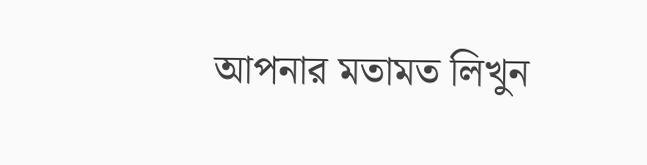আপনার মতামত লিখুন